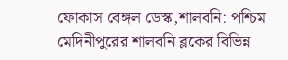ফোকাস বেঙ্গল ডেস্ক,শালবনি: পশ্চিম মেদিনীপুরের শালবনি ব্লকের বিভিন্ন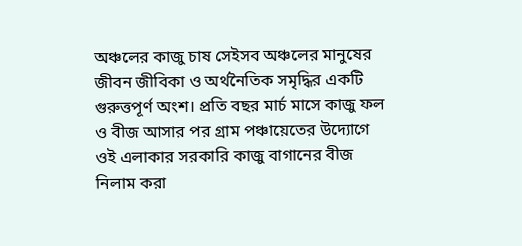অঞ্চলের কাজু চাষ সেইসব অঞ্চলের মানুষের জীবন জীবিকা ও অর্থনৈতিক সমৃদ্ধির একটি গুরুত্তপূর্ণ অংশ। প্রতি বছর মার্চ মাসে কাজু ফল ও বীজ আসার পর গ্রাম পঞ্চায়েতের উদ্যোগে ওই এলাকার সরকারি কাজু বাগানের বীজ নিলাম করা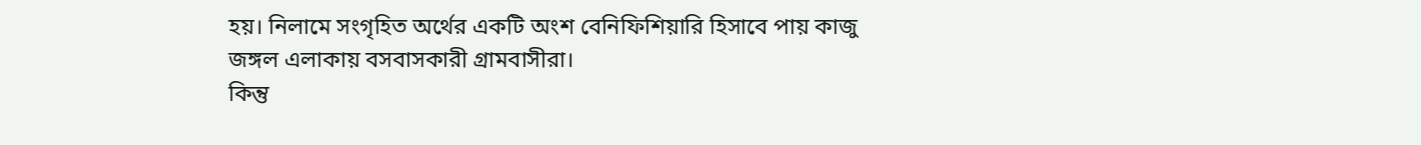হয়। নিলামে সংগৃহিত অর্থের একটি অংশ বেনিফিশিয়ারি হিসাবে পায় কাজু জঙ্গল এলাকায় বসবাসকারী গ্রামবাসীরা।
কিন্তু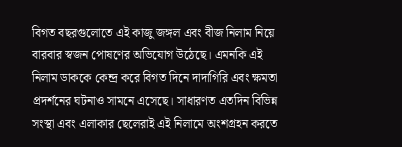বিগত বছরগুলোতে এই কাজু জঙ্গল এবং বীজ নিলাম নিয়ে বারবার স্বজন পোষণের অভিযোগ উঠেছে। এমনকি এই নিলাম ডাককে কেন্দ্র করে বিগত দিনে দাদাগিরি এবং ক্ষমতা প্রদর্শনের ঘটনাও সামনে এসেছে। সাধারণত এতদিন বিভিন্ন সংস্থা এবং এলাকার ছেলেরাই এই নিলামে অংশগ্রহন করতে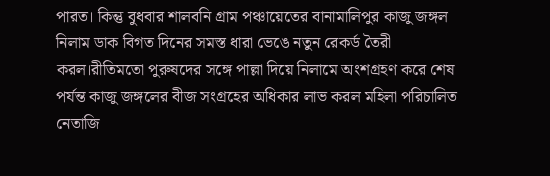পারত। কিন্তু বুধবার শালবনি গ্রাম পঞ্চায়েতের বানামালিপুর কাজু জঙ্গল নিলাম ডাক বিগত দিনের সমস্ত ধারা ভেঙে নতুন রেকর্ড তৈরী করল।রীতিমতো পুরুষদের সঙ্গে পাল্লা দিয়ে নিলামে অংশগ্রহণ করে শেষ পর্যন্ত কাজু জঙ্গলের বীজ সংগ্রহের অধিকার লাভ করল মহিলা পরিচালিত নেতাজি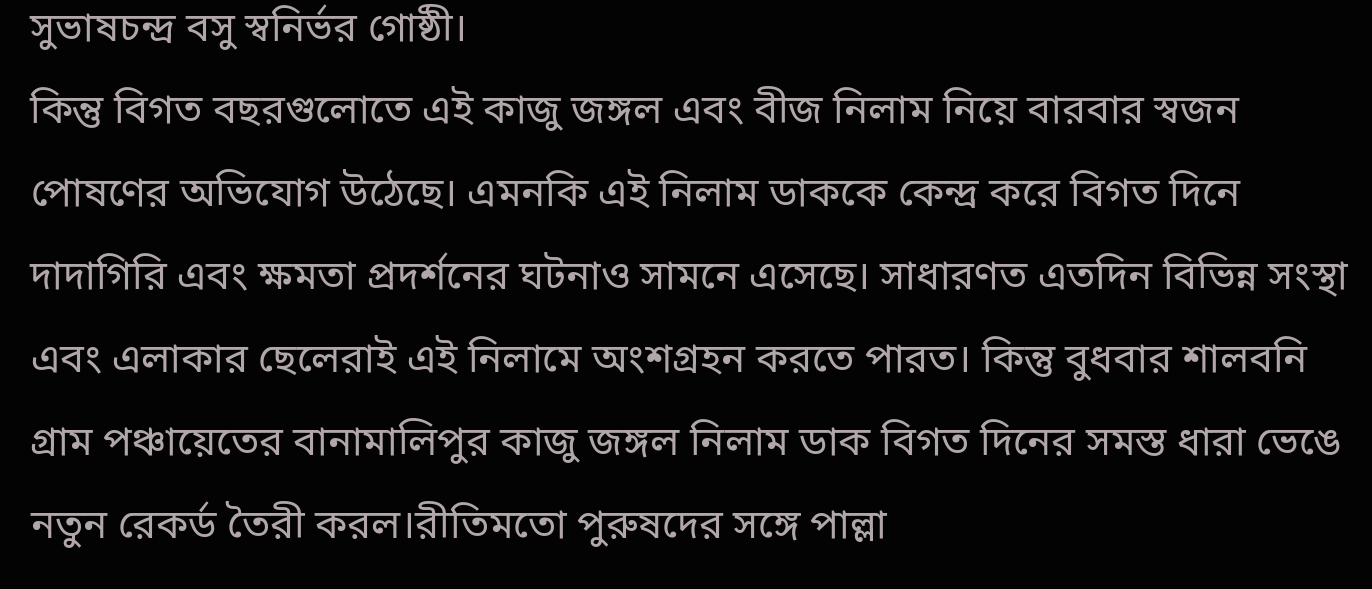সুভাষচন্দ্র বসু স্বনির্ভর গোষ্ঠী।
কিন্তু বিগত বছরগুলোতে এই কাজু জঙ্গল এবং বীজ নিলাম নিয়ে বারবার স্বজন পোষণের অভিযোগ উঠেছে। এমনকি এই নিলাম ডাককে কেন্দ্র করে বিগত দিনে দাদাগিরি এবং ক্ষমতা প্রদর্শনের ঘটনাও সামনে এসেছে। সাধারণত এতদিন বিভিন্ন সংস্থা এবং এলাকার ছেলেরাই এই নিলামে অংশগ্রহন করতে পারত। কিন্তু বুধবার শালবনি গ্রাম পঞ্চায়েতের বানামালিপুর কাজু জঙ্গল নিলাম ডাক বিগত দিনের সমস্ত ধারা ভেঙে নতুন রেকর্ড তৈরী করল।রীতিমতো পুরুষদের সঙ্গে পাল্লা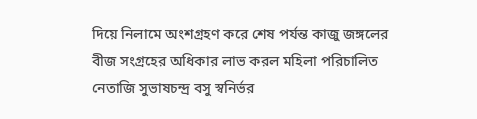দিয়ে নিলামে অংশগ্রহণ করে শেষ পর্যন্ত কাজু জঙ্গলের বীজ সংগ্রহের অধিকার লাভ করল মহিলা পরিচালিত নেতাজি সুভাষচন্দ্র বসু স্বনির্ভর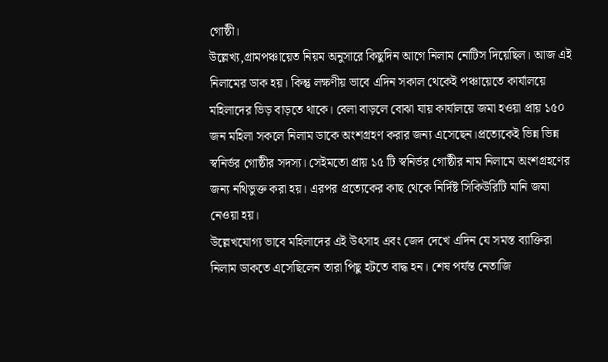গোষ্ঠী।
উল্লেখ্য,গ্রামপঞ্চায়েত নিয়ম অনুসারে কিছুদিন আগে নিলাম নোটিস দিয়েছিল। আজ এই নিলামের ডাক হয়। কিন্তু লক্ষণীয় ভাবে এদিন সকাল থেকেই পঞ্চায়েতে কার্যালয়ে মহিলাদের ভিড় বাড়তে থাকে। বেলা বাড়লে বোঝা যায় কার্যালয়ে জমা হওয়া প্রায় ১৫০ জন মহিলা সকলে নিলাম ডাকে অংশগ্রহণ করার জন্য এসেছেন।প্রত্যেকেই ভিন্ন ভিন্ন স্বনির্ভর গোষ্ঠীর সদস্য। সেইমতো প্রায় ১৫ টি স্বনির্ভর গোষ্ঠীর নাম নিলামে অংশগ্রহণের জন্য নথিভুক্ত করা হয়। এরপর প্রত্যেকের কাছ থেকে নির্দিষ্ট সিকিউরিটি মানি জমা নেওয়া হয়।
উল্লেখযোগ্য ভাবে মহিলাদের এই উৎসাহ এবং জেদ দেখে এদিন যে সমস্ত ব্যাক্তিরা নিলাম ডাকতে এসেছিলেন তারা পিছু হটতে বাদ্ধ হন। শেষ পর্যন্ত নেতাজি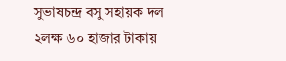সুভাষচন্দ্র বসু সহায়ক দল ২লক্ষ ৬০ হাজার টাকায়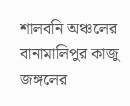শালবনি অঞ্চলের বানামালিপুর কাজু জঙ্গলের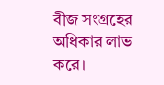বীজ সংগ্রহের অধিকার লাভ করে।